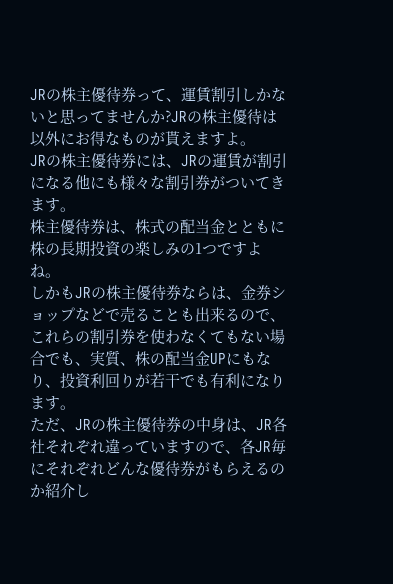JRの株主優待券って、運賃割引しかないと思ってませんか?JRの株主優待は以外にお得なものが貰えますよ。
JRの株主優待券には、JRの運賃が割引になる他にも様々な割引券がついてきます。
株主優待券は、株式の配当金とともに株の長期投資の楽しみの1つですよね。
しかもJRの株主優待券ならは、金券ショップなどで売ることも出来るので、これらの割引券を使わなくてもない場合でも、実質、株の配当金UPにもなり、投資利回りが若干でも有利になります。
ただ、JRの株主優待券の中身は、JR各社それぞれ違っていますので、各JR毎にそれぞれどんな優待券がもらえるのか紹介し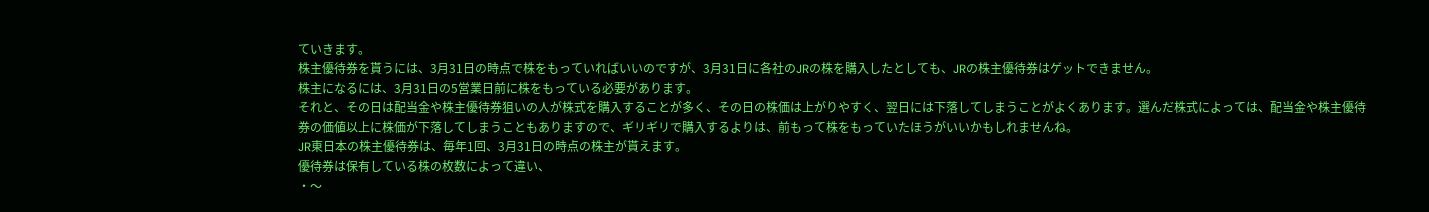ていきます。
株主優待券を貰うには、3月31日の時点で株をもっていればいいのですが、3月31日に各社のJRの株を購入したとしても、JRの株主優待券はゲットできません。
株主になるには、3月31日の5営業日前に株をもっている必要があります。
それと、その日は配当金や株主優待券狙いの人が株式を購入することが多く、その日の株価は上がりやすく、翌日には下落してしまうことがよくあります。選んだ株式によっては、配当金や株主優待券の価値以上に株価が下落してしまうこともありますので、ギリギリで購入するよりは、前もって株をもっていたほうがいいかもしれませんね。
JR東日本の株主優待券は、毎年1回、3月31日の時点の株主が貰えます。
優待券は保有している株の枚数によって違い、
・〜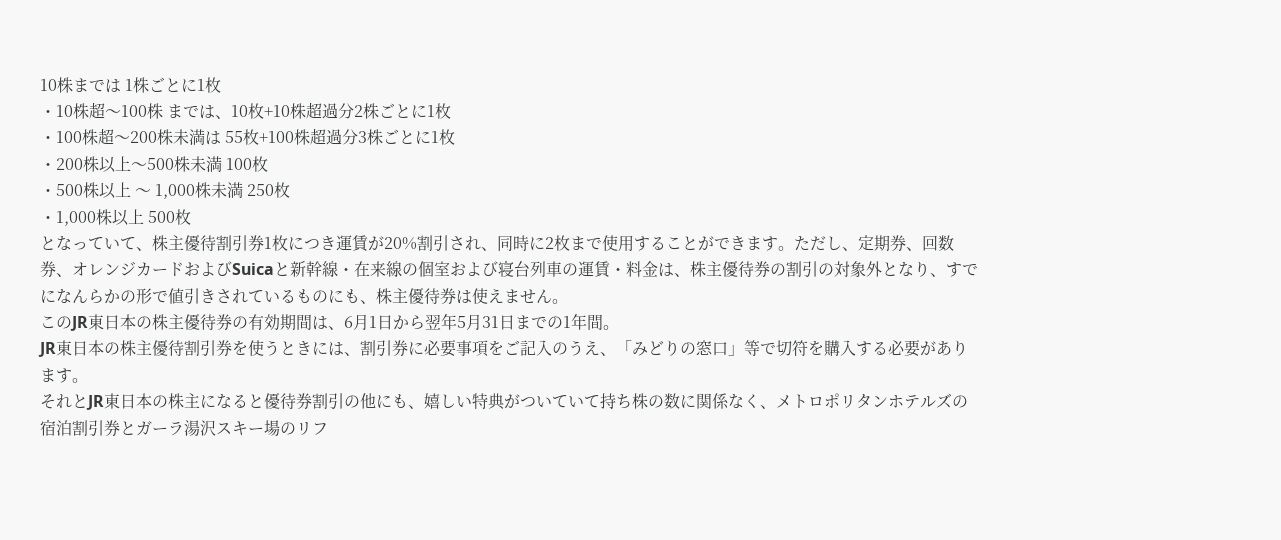10株までは 1株ごとに1枚
・10株超〜100株 までは、10枚+10株超過分2株ごとに1枚
・100株超〜200株未満は 55枚+100株超過分3株ごとに1枚
・200株以上〜500株未満 100枚
・500株以上 〜 1,000株未満 250枚
・1,000株以上 500枚
となっていて、株主優待割引券1枚につき運賃が20%割引され、同時に2枚まで使用することができます。ただし、定期券、回数券、オレンジカードおよびSuicaと新幹線・在来線の個室および寝台列車の運賃・料金は、株主優待券の割引の対象外となり、すでになんらかの形で値引きされているものにも、株主優待券は使えません。
このJR東日本の株主優待券の有効期間は、6月1日から翌年5月31日までの1年間。
JR東日本の株主優待割引券を使うときには、割引券に必要事項をご記入のうえ、「みどりの窓口」等で切符を購入する必要があります。
それとJR東日本の株主になると優待券割引の他にも、嬉しい特典がついていて持ち株の数に関係なく、メトロポリタンホテルズの宿泊割引券とガーラ湯沢スキー場のリフ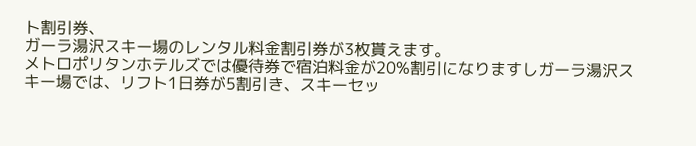ト割引券、
ガーラ湯沢スキー場のレンタル料金割引券が3枚貰えます。
メトロポリタンホテルズでは優待券で宿泊料金が20%割引になりますしガーラ湯沢スキー場では、リフト1日券が5割引き、スキーセッ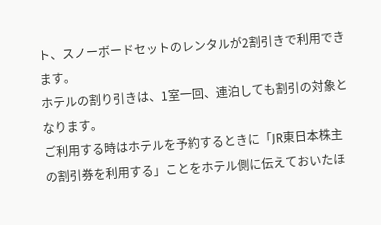ト、スノーボードセットのレンタルが2割引きで利用できます。
ホテルの割り引きは、1室一回、連泊しても割引の対象となります。
ご利用する時はホテルを予約するときに「JR東日本株主の割引券を利用する」ことをホテル側に伝えておいたほ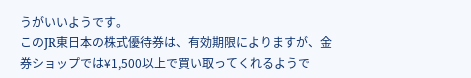うがいいようです。
このJR東日本の株式優待券は、有効期限によりますが、金券ショップでは¥1,500以上で買い取ってくれるようで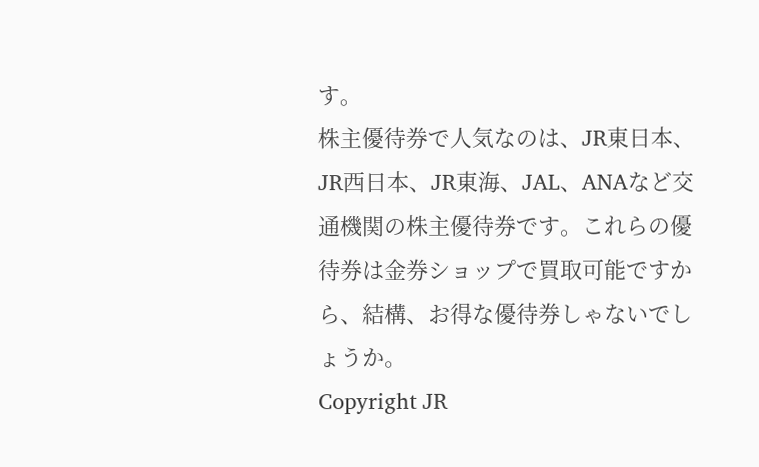す。
株主優待券で人気なのは、JR東日本、JR西日本、JR東海、JAL、ANAなど交通機関の株主優待券です。これらの優待券は金券ショップで買取可能ですから、結構、お得な優待券しゃないでしょうか。
Copyright JR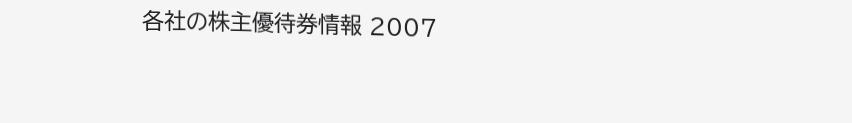各社の株主優待券情報 2007